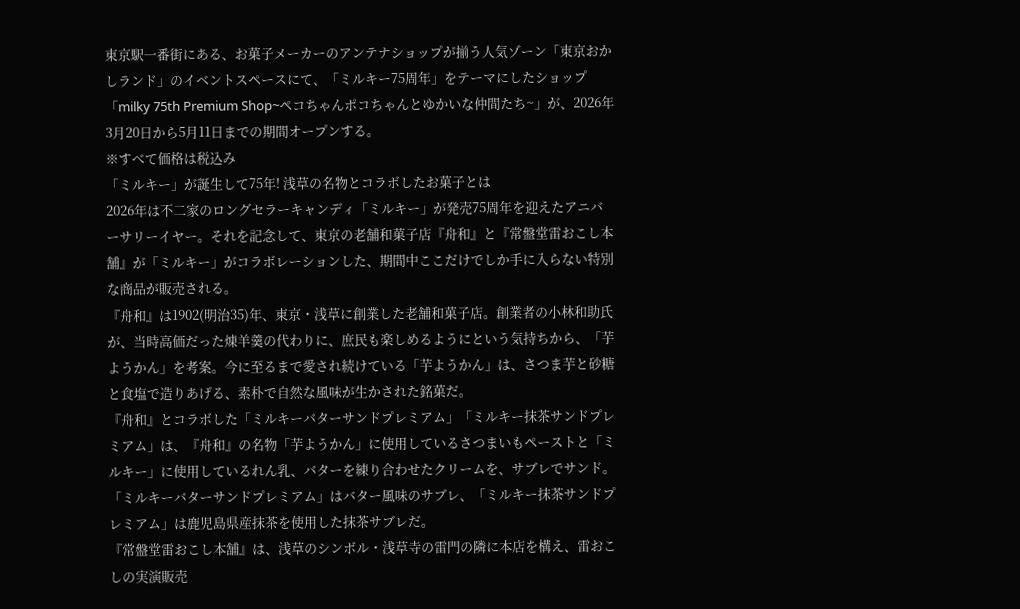東京駅一番街にある、お菓子メーカーのアンテナショップが揃う人気ゾーン「東京おかしランド」のイベントスペースにて、「ミルキー75周年」をテーマにしたショップ「milky 75th Premium Shop~ペコちゃんポコちゃんとゆかいな仲間たち~」が、2026年3月20日から5月11日までの期間オープンする。
※すべて価格は税込み
「ミルキー」が誕生して75年! 浅草の名物とコラボしたお菓子とは
2026年は不二家のロングセラーキャンディ「ミルキー」が発売75周年を迎えたアニバーサリーイヤー。それを記念して、東京の老舗和菓子店『舟和』と『常盤堂雷おこし本舗』が「ミルキー」がコラボレーションした、期間中ここだけでしか手に入らない特別な商品が販売される。
『舟和』は1902(明治35)年、東京・浅草に創業した老舗和菓子店。創業者の小林和助氏が、当時高価だった煉羊羹の代わりに、庶民も楽しめるようにという気持ちから、「芋ようかん」を考案。今に至るまで愛され続けている「芋ようかん」は、さつま芋と砂糖と食塩で造りあげる、素朴で自然な風味が生かされた銘菓だ。
『舟和』とコラボした「ミルキーバターサンドプレミアム」「ミルキー抹茶サンドプレミアム」は、『舟和』の名物「芋ようかん」に使用しているさつまいもペーストと「ミルキー」に使用しているれん乳、バターを練り合わせたクリームを、サブレでサンド。「ミルキーバターサンドプレミアム」はバター風味のサブレ、「ミルキー抹茶サンドプレミアム」は鹿児島県産抹茶を使用した抹茶サブレだ。
『常盤堂雷おこし本舗』は、浅草のシンボル・浅草寺の雷門の隣に本店を構え、雷おこしの実演販売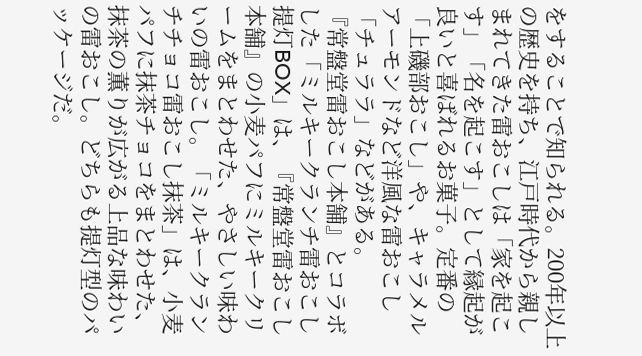をすることで知られる。200年以上の歴史を持ち、江戸時代から親しまれてきた雷おこしは「家を起こす」「名を起こす」として縁起が良いと喜ばれるお菓子。定番の「上磯部おこし」や、キャラメルアーモンドなど洋風な雷おこし「チュララ」などがある。
『常盤堂雷おこし本舗』とコラボした「ミルキークランチ雷おこし提灯BOX」は、『常盤堂雷おこし本舗』の小麦パフにミルキークリームをまとわせた、やさしい味わいの雷おこし。「ミルキークランチチョコ雷おこし抹茶」は、小麦パフに抹茶チョコをまとわせた、抹茶の薫りが広がる上品な味わいの雷おこし。どちらも提灯型のパッケージだ。